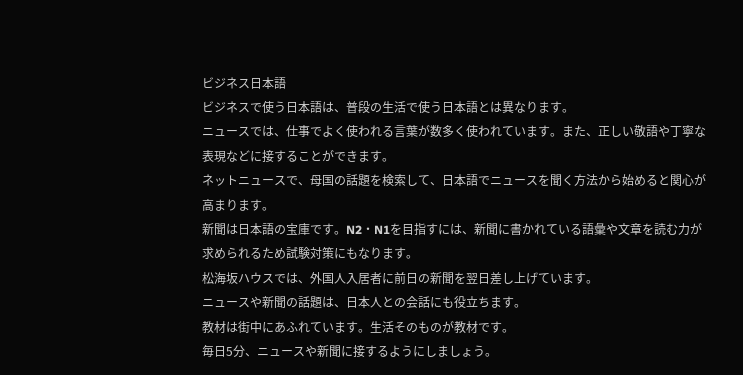ビジネス日本語
ビジネスで使う日本語は、普段の生活で使う日本語とは異なります。
ニュースでは、仕事でよく使われる言葉が数多く使われています。また、正しい敬語や丁寧な表現などに接することができます。
ネットニュースで、母国の話題を検索して、日本語でニュースを聞く方法から始めると関心が高まります。
新聞は日本語の宝庫です。N2・N1を目指すには、新聞に書かれている語彙や文章を読む力が求められるため試験対策にもなります。
松海坂ハウスでは、外国人入居者に前日の新聞を翌日差し上げています。
ニュースや新聞の話題は、日本人との会話にも役立ちます。
教材は街中にあふれています。生活そのものが教材です。
毎日5分、ニュースや新聞に接するようにしましょう。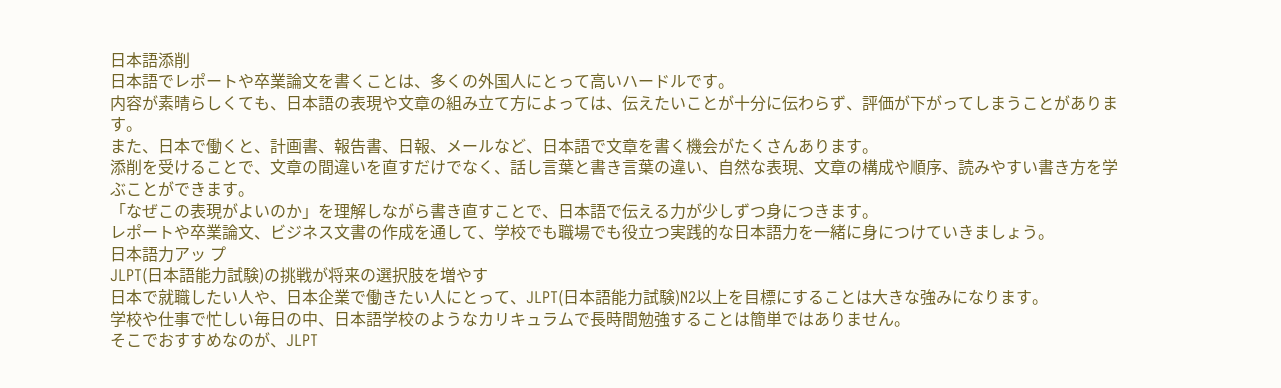日本語添削
日本語でレポートや卒業論文を書くことは、多くの外国人にとって高いハードルです。
内容が素晴らしくても、日本語の表現や文章の組み立て方によっては、伝えたいことが十分に伝わらず、評価が下がってしまうことがあります。
また、日本で働くと、計画書、報告書、日報、メールなど、日本語で文章を書く機会がたくさんあります。
添削を受けることで、文章の間違いを直すだけでなく、話し言葉と書き言葉の違い、自然な表現、文章の構成や順序、読みやすい書き方を学ぶことができます。
「なぜこの表現がよいのか」を理解しながら書き直すことで、日本語で伝える力が少しずつ身につきます。
レポートや卒業論文、ビジネス文書の作成を通して、学校でも職場でも役立つ実践的な日本語力を一緒に身につけていきましょう。
日本語力アッ プ
JLPT(日本語能力試験)の挑戦が将来の選択肢を増やす
日本で就職したい人や、日本企業で働きたい人にとって、JLPT(日本語能力試験)N2以上を目標にすることは大きな強みになります。
学校や仕事で忙しい毎日の中、日本語学校のようなカリキュラムで長時間勉強することは簡単ではありません。
そこでおすすめなのが、JLPT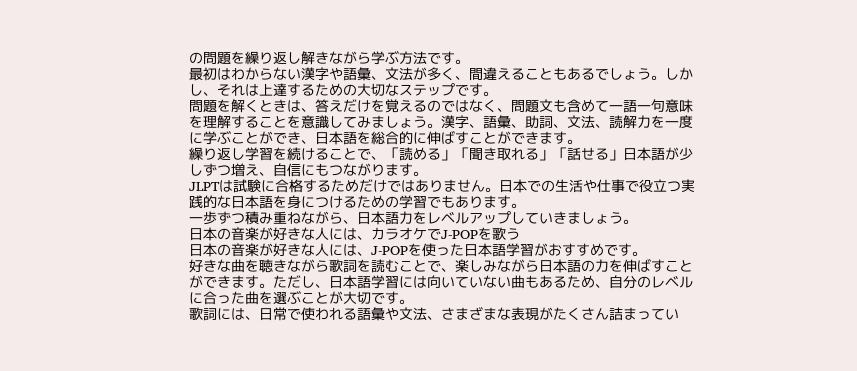の問題を繰り返し解きながら学ぶ方法です。
最初はわからない漢字や語彙、文法が多く、間違えることもあるでしょう。しかし、それは上達するための大切なステップです。
問題を解くときは、答えだけを覚えるのではなく、問題文も含めて一語一句意味を理解することを意識してみましょう。漢字、語彙、助詞、文法、読解力を一度に学ぶことができ、日本語を総合的に伸ばすことができます。
繰り返し学習を続けることで、「読める」「聞き取れる」「話せる」日本語が少しずつ増え、自信にもつながります。
JLPTは試験に合格するためだけではありません。日本での生活や仕事で役立つ実践的な日本語を身につけるための学習でもあります。
一歩ずつ積み重ねながら、日本語力をレベルアップしていきましょう。
日本の音楽が好きな人には、カラオケでJ-POPを歌う
日本の音楽が好きな人には、J-POPを使った日本語学習がおすすめです。
好きな曲を聴きながら歌詞を読むことで、楽しみながら日本語の力を伸ばすことができます。ただし、日本語学習には向いていない曲もあるため、自分のレベルに合った曲を選ぶことが大切です。
歌詞には、日常で使われる語彙や文法、さまざまな表現がたくさん詰まってい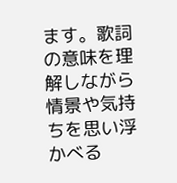ます。歌詞の意味を理解しながら情景や気持ちを思い浮かべる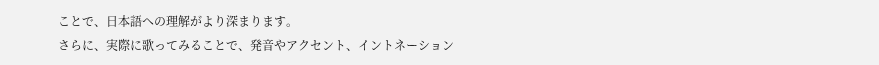ことで、日本語への理解がより深まります。
さらに、実際に歌ってみることで、発音やアクセント、イントネーション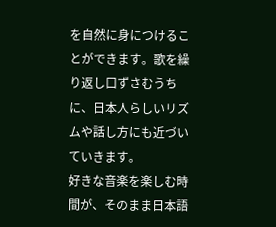を自然に身につけることができます。歌を繰り返し口ずさむうちに、日本人らしいリズムや話し方にも近づいていきます。
好きな音楽を楽しむ時間が、そのまま日本語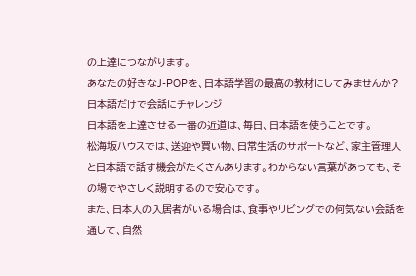の上達につながります。
あなたの好きなJ-POPを、日本語学習の最高の教材にしてみませんか?
日本語だけで会話にチャレンジ
日本語を上達させる一番の近道は、毎日、日本語を使うことです。
松海坂ハウスでは、送迎や買い物、日常生活のサポートなど、家主管理人と日本語で話す機会がたくさんあります。わからない言葉があっても、その場でやさしく説明するので安心です。
また、日本人の入居者がいる場合は、食事やリビングでの何気ない会話を通して、自然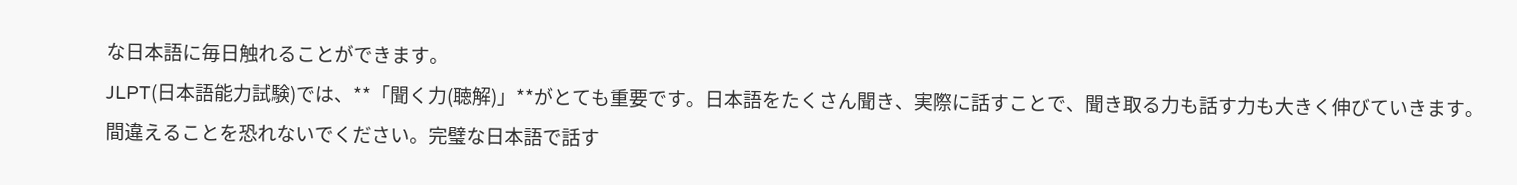な日本語に毎日触れることができます。
JLPT(日本語能力試験)では、**「聞く力(聴解)」**がとても重要です。日本語をたくさん聞き、実際に話すことで、聞き取る力も話す力も大きく伸びていきます。
間違えることを恐れないでください。完璧な日本語で話す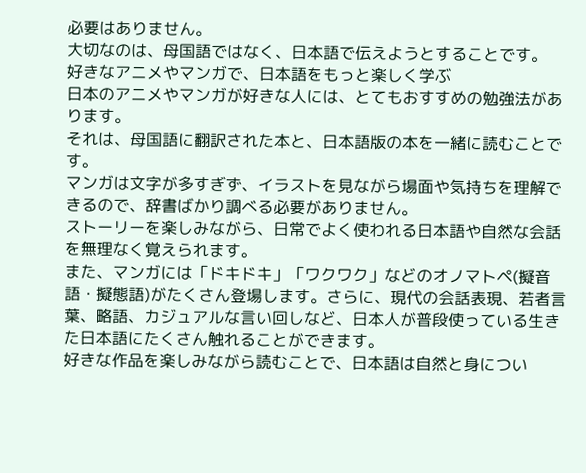必要はありません。
大切なのは、母国語ではなく、日本語で伝えようとすることです。
好きなアニメやマンガで、日本語をもっと楽しく学ぶ
日本のアニメやマンガが好きな人には、とてもおすすめの勉強法があります。
それは、母国語に翻訳された本と、日本語版の本を一緒に読むことです。
マンガは文字が多すぎず、イラストを見ながら場面や気持ちを理解できるので、辞書ばかり調べる必要がありません。
ストーリーを楽しみながら、日常でよく使われる日本語や自然な会話を無理なく覚えられます。
また、マンガには「ドキドキ」「ワクワク」などのオノマトペ(擬音語・擬態語)がたくさん登場します。さらに、現代の会話表現、若者言葉、略語、カジュアルな言い回しなど、日本人が普段使っている生きた日本語にたくさん触れることができます。
好きな作品を楽しみながら読むことで、日本語は自然と身につい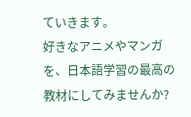ていきます。
好きなアニメやマンガを、日本語学習の最高の教材にしてみませんか?